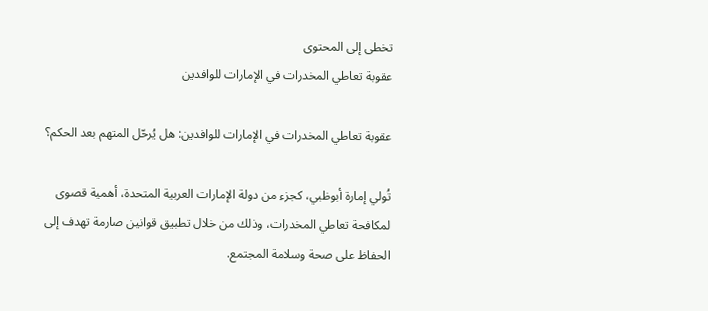تخطى إلى المحتوى
عقوبة تعاطي المخدرات في الإمارات للوافدين

عقوبة تعاطي المخدرات في الإمارات للوافدين: هل يُرحّل المتهم بعد الحكم؟

تُولي إمارة أبوظبي، كجزء من دولة الإمارات العربية المتحدة، أهمية قصوى لمكافحة تعاطي المخدرات، وذلك من خلال تطبيق قوانين صارمة تهدف إلى الحفاظ على صحة وسلامة المجتمع.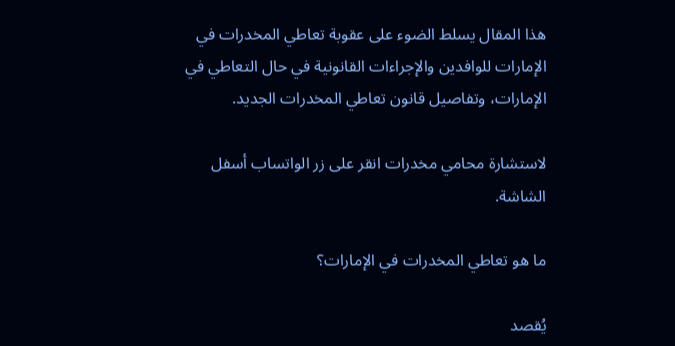هذا المقال يسلط الضوء على عقوبة تعاطي المخدرات في الإمارات للوافدين والإجراءات القانونية في حال التعاطي في  الإمارات، وتفاصيل قانون تعاطي المخدرات الجديد.

لاستشارة محامي مخدرات انقر على زر الواتساب أسفل الشاشة.

ما هو تعاطي المخدرات في الإمارات؟

يُقصد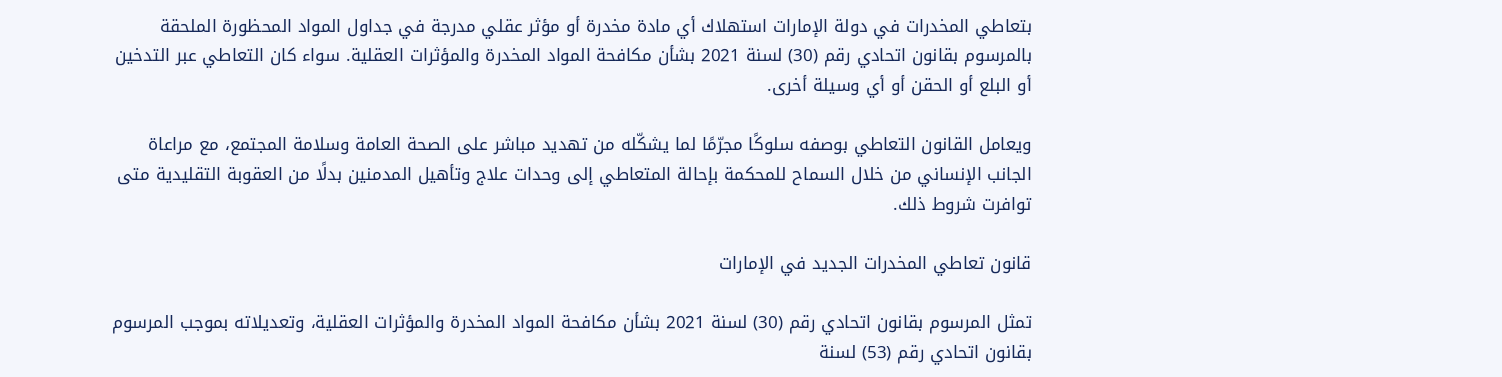بتعاطي المخدرات في دولة الإمارات استهلاك أي مادة مخدرة أو مؤثر عقلي مدرجة في جداول المواد المحظورة الملحقة بالمرسوم بقانون اتحادي رقم (30) لسنة 2021 بشأن مكافحة المواد المخدرة والمؤثرات العقلية. سواء كان التعاطي عبر التدخين أو البلع أو الحقن أو أي وسيلة أخرى.

ويعامل القانون التعاطي بوصفه سلوكًا مجرّمًا لما يشكّله من تهديد مباشر على الصحة العامة وسلامة المجتمع، مع مراعاة الجانب الإنساني من خلال السماح للمحكمة بإحالة المتعاطي إلى وحدات علاج وتأهيل المدمنين بدلًا من العقوبة التقليدية متى توافرت شروط ذلك.

قانون تعاطي المخدرات الجديد في الإمارات

تمثل المرسوم بقانون اتحادي رقم (30) لسنة 2021 بشأن مكافحة المواد المخدرة والمؤثرات العقلية، وتعديلاته بموجب المرسوم بقانون اتحادي رقم (53) لسنة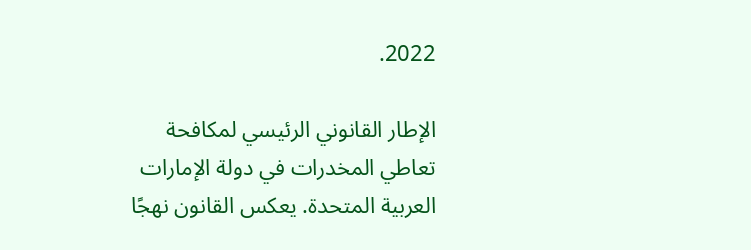2022.

الإطار القانوني الرئيسي لمكافحة تعاطي المخدرات في دولة الإمارات العربية المتحدة. يعكس القانون نهجًا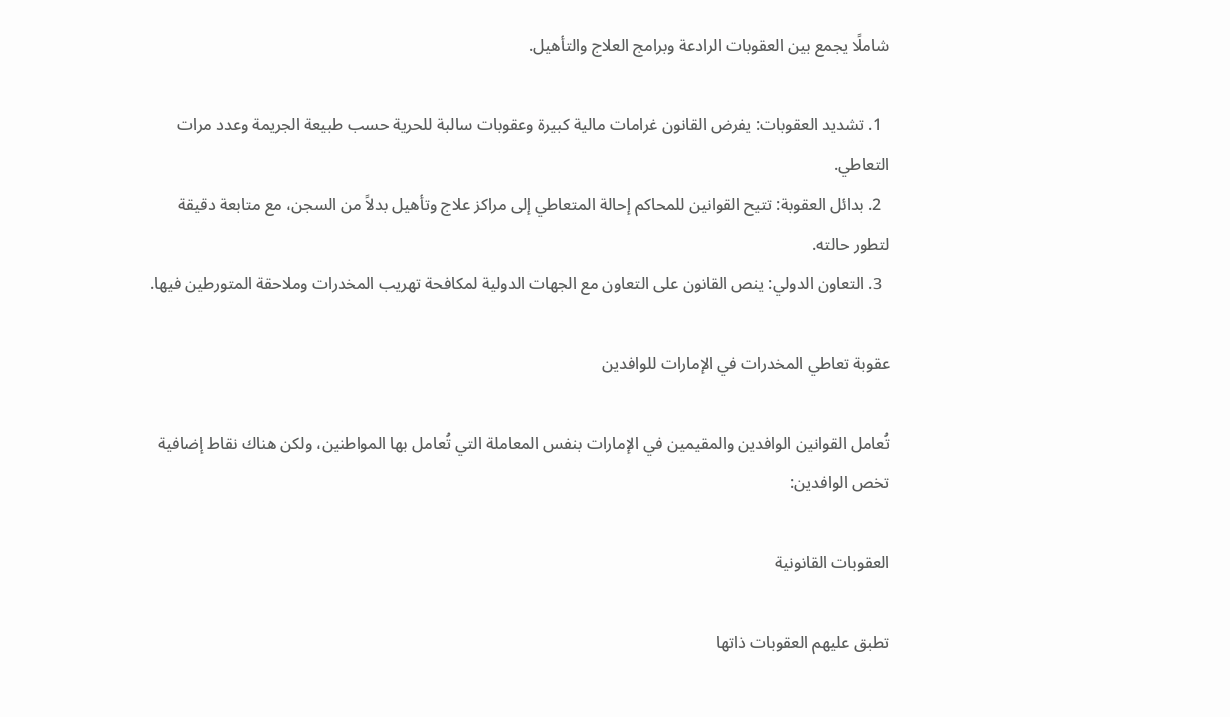شاملًا يجمع بين العقوبات الرادعة وبرامج العلاج والتأهيل.

  1. تشديد العقوبات: يفرض القانون غرامات مالية كبيرة وعقوبات سالبة للحرية حسب طبيعة الجريمة وعدد مرات التعاطي.
  2. بدائل العقوبة: تتيح القوانين للمحاكم إحالة المتعاطي إلى مراكز علاج وتأهيل بدلاً من السجن، مع متابعة دقيقة لتطور حالته.
  3. التعاون الدولي: ينص القانون على التعاون مع الجهات الدولية لمكافحة تهريب المخدرات وملاحقة المتورطين فيها.

عقوبة تعاطي المخدرات في الإمارات للوافدين

تُعامل القوانين الوافدين والمقيمين في الإمارات بنفس المعاملة التي تُعامل بها المواطنين، ولكن هناك نقاط إضافية تخص الوافدين:

العقوبات القانونية

تطبق عليهم العقوبات ذاتها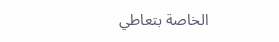الخاصة بتعاطي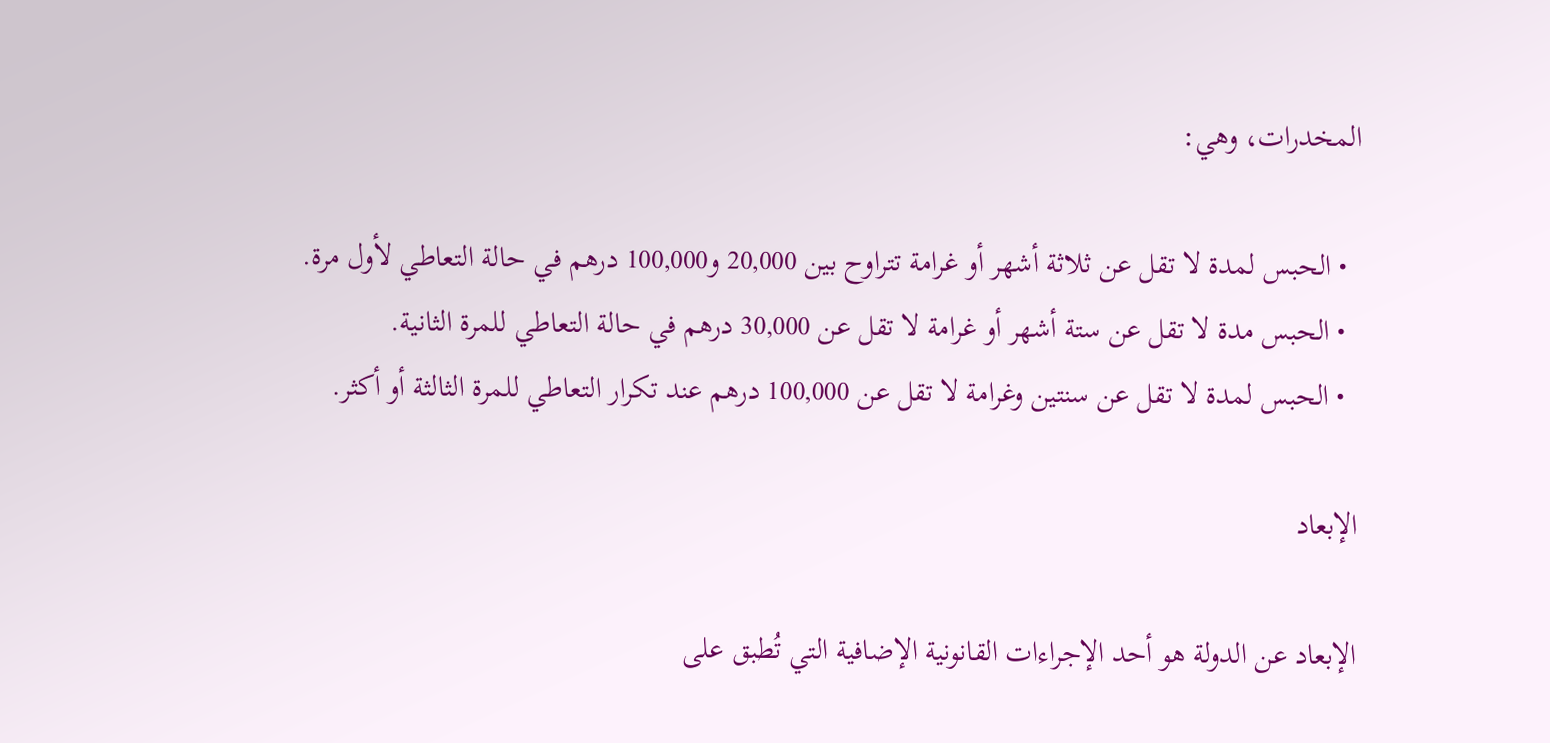المخدرات، وهي:

  • الحبس لمدة لا تقل عن ثلاثة أشهر أو غرامة تتراوح بين 20,000 و100,000 درهم في حالة التعاطي لأول مرة.
  • الحبس مدة لا تقل عن ستة أشهر أو غرامة لا تقل عن 30,000 درهم في حالة التعاطي للمرة الثانية.
  • الحبس لمدة لا تقل عن سنتين وغرامة لا تقل عن 100,000 درهم عند تكرار التعاطي للمرة الثالثة أو أكثر.

الإبعاد

الإبعاد عن الدولة هو أحد الإجراءات القانونية الإضافية التي تُطبق على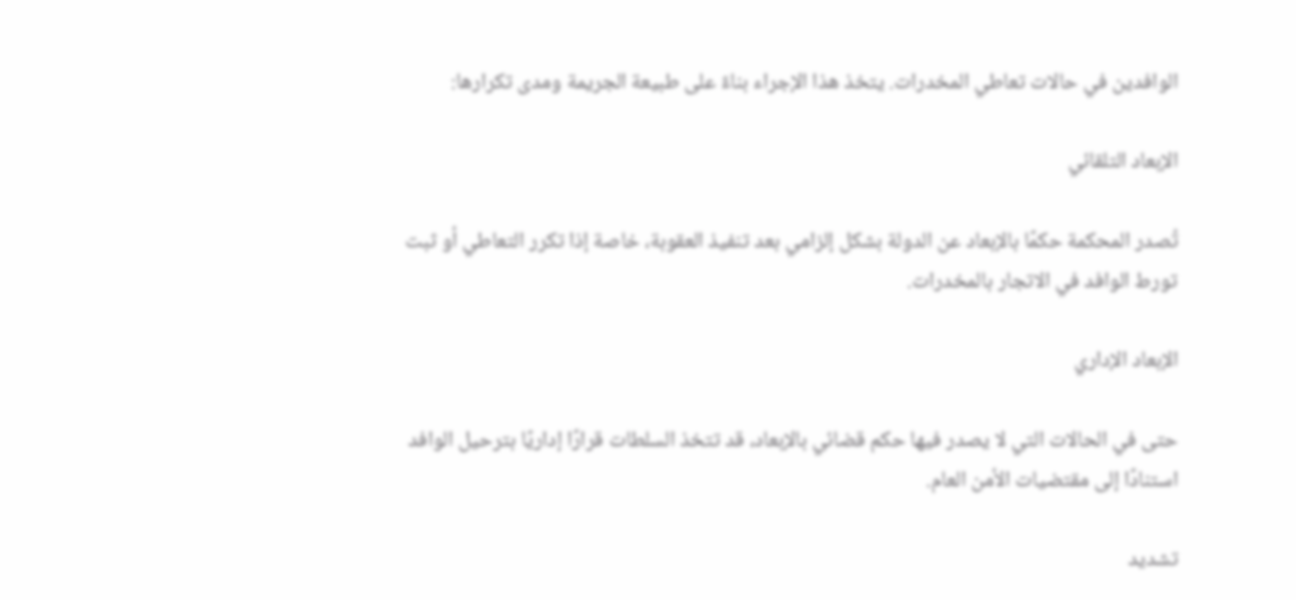الوافدين في حالات تعاطي المخدرات. يتخذ هذا الإجراء بناءً على طبيعة الجريمة ومدى تكرارها:

الإبعاد التلقائي

تُصدر المحكمة حكمًا بالإبعاد عن الدولة بشكل إلزامي بعد تنفيذ العقوبة، خاصة إذا تكرر التعاطي أو ثبت تورط الوافد في الاتجار بالمخدرات.

الإبعاد الإداري

حتى في الحالات التي لا يصدر فيها حكم قضائي بالإبعاد، قد تتخذ السلطات قرارًا إداريًا بترحيل الوافد استنادًا إلى مقتضيات الأمن العام.

تشديد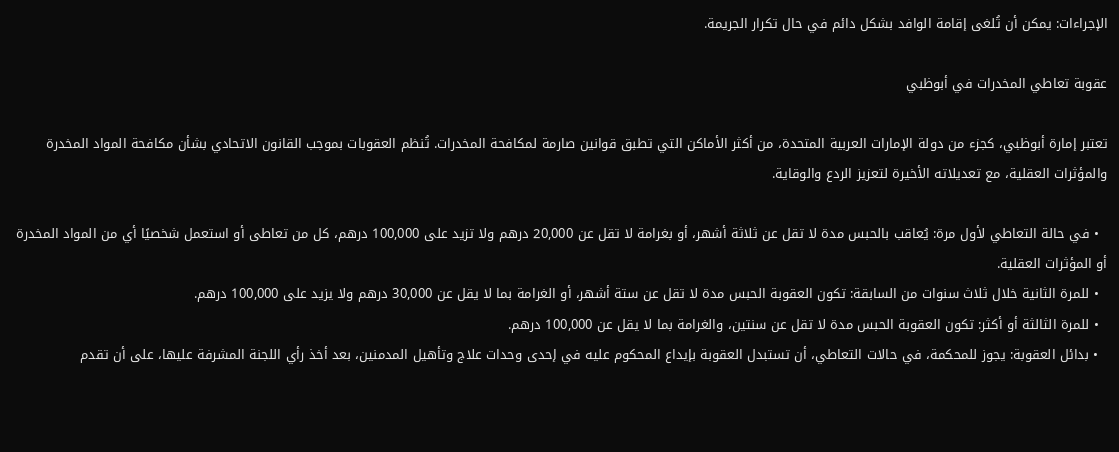الإجراءات: يمكن أن تُلغى إقامة الوافد بشكل دائم في حال تكرار الجريمة.

عقوبة تعاطي المخدرات في أبوظبي

تعتبر إمارة أبوظبي، كجزء من دولة الإمارات العربية المتحدة، من أكثر الأماكن التي تطبق قوانين صارمة لمكافحة المخدرات. تُنظم العقوبات بموجب القانون الاتحادي بشأن مكافحة المواد المخدرة والمؤثرات العقلية، مع تعديلاته الأخيرة لتعزيز الردع والوقاية.

  • في حالة التعاطي لأول مرة: يُعاقب بالحبس مدة لا تقل عن ثلاثة أشهر، أو بغرامة لا تقل عن 20,000 درهم ولا تزيد على 100,000 درهم، كل من تعاطى أو استعمل شخصيًا أي من المواد المخدرة أو المؤثرات العقلية.
  • للمرة الثانية خلال ثلاث سنوات من السابقة: تكون العقوبة الحبس مدة لا تقل عن ستة أشهر، أو الغرامة بما لا يقل عن 30,000 درهم ولا يزيد على 100,000 درهم.
  • للمرة الثالثة أو أكثر: تكون العقوبة الحبس مدة لا تقل عن سنتين، والغرامة بما لا يقل عن 100,000 درهم.
  • بدائل العقوبة: يجوز للمحكمة، في حالات التعاطي، أن تستبدل العقوبة بإيداع المحكوم عليه في إحدى وحدات علاج وتأهيل المدمنين، بعد أخذ رأي اللجنة المشرفة عليها، على أن تقدم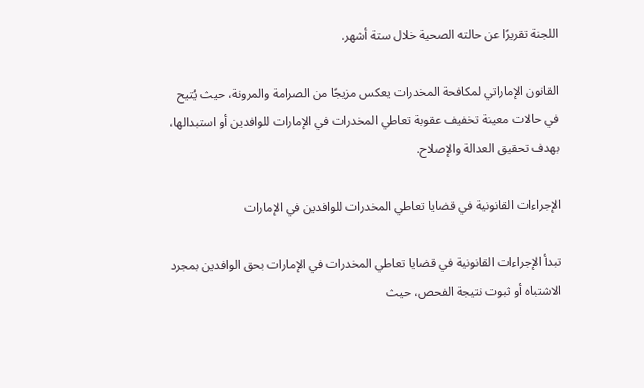اللجنة تقريرًا عن حالته الصحية خلال ستة أشهر.

القانون الإماراتي لمكافحة المخدرات يعكس مزيجًا من الصرامة والمرونة، حيث يُتيح في حالات معينة تخفيف عقوبة تعاطي المخدرات في الإمارات للوافدين أو استبدالها، بهدف تحقيق العدالة والإصلاح.

الإجراءات القانونية في قضايا تعاطي المخدرات للوافدين في الإمارات

تبدأ الإجراءات القانونية في قضايا تعاطي المخدرات في الإمارات بحق الوافدين بمجرد الاشتباه أو ثبوت نتيجة الفحص، حيث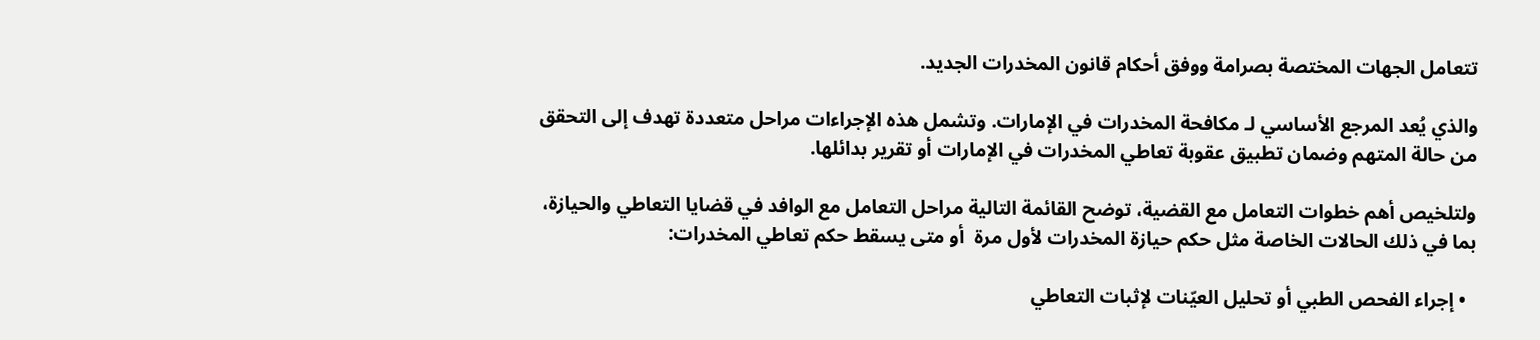تتعامل الجهات المختصة بصرامة ووفق أحكام قانون المخدرات الجديد.

والذي يُعد المرجع الأساسي لـ مكافحة المخدرات في الإمارات. وتشمل هذه الإجراءات مراحل متعددة تهدف إلى التحقق من حالة المتهم وضمان تطبيق عقوبة تعاطي المخدرات في الإمارات أو تقرير بدائلها.

ولتلخيص أهم خطوات التعامل مع القضية، توضح القائمة التالية مراحل التعامل مع الوافد في قضايا التعاطي والحيازة، بما في ذلك الحالات الخاصة مثل حكم حيازة المخدرات لأول مرة  أو متى يسقط حكم تعاطي المخدرات:

  • إجراء الفحص الطبي أو تحليل العيّنات لإثبات التعاطي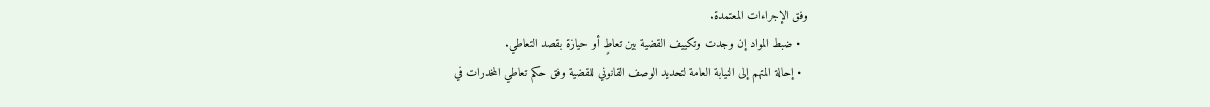وفق الإجراءات المعتمدة.
  • ضبط المواد إن وجدت وتكييف القضية بين تعاطٍ أو حيازة بقصد التعاطي.
  • إحالة المتهم إلى النيابة العامة لتحديد الوصف القانوني للقضية وفق حكم تعاطي المخدرات في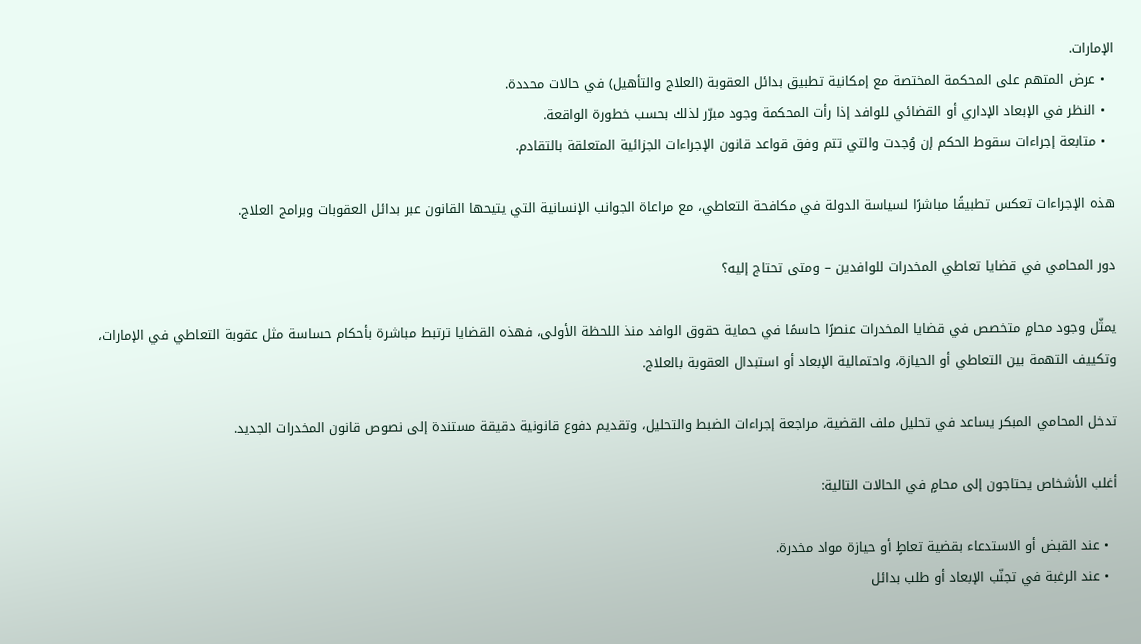الإمارات.
  • عرض المتهم على المحكمة المختصة مع إمكانية تطبيق بدائل العقوبة (العلاج والتأهيل) في حالات محددة.
  • النظر في الإبعاد الإداري أو القضائي للوافد إذا رأت المحكمة وجود مبرّر لذلك بحسب خطورة الواقعة.
  • متابعة إجراءات سقوط الحكم إن وُجدت والتي تتم وفق قواعد قانون الإجراءات الجزائية المتعلقة بالتقادم.

هذه الإجراءات تعكس تطبيقًا مباشرًا لسياسة الدولة في مكافحة التعاطي، مع مراعاة الجوانب الإنسانية التي يتيحها القانون عبر بدائل العقوبات وبرامج العلاج.

دور المحامي في قضايا تعاطي المخدرات للوافدين – ومتى تحتاج إليه؟

يمثّل وجود محامٍ متخصص في قضايا المخدرات عنصرًا حاسمًا في حماية حقوق الوافد منذ اللحظة الأولى، فهذه القضايا ترتبط مباشرة بأحكام حساسة مثل عقوبة التعاطي في الإمارات، وتكييف التهمة بين التعاطي أو الحيازة، واحتمالية الإبعاد أو استبدال العقوبة بالعلاج.

تدخل المحامي المبكر يساعد في تحليل ملف القضية، مراجعة إجراءات الضبط والتحليل، وتقديم دفوع قانونية دقيقة مستندة إلى نصوص قانون المخدرات الجديد.

أغلب الأشخاص يحتاجون إلى محامٍ في الحالات التالية:

  • عند القبض أو الاستدعاء بقضية تعاطٍ أو حيازة مواد مخدرة.
  • عند الرغبة في تجنّب الإبعاد أو طلب بدائل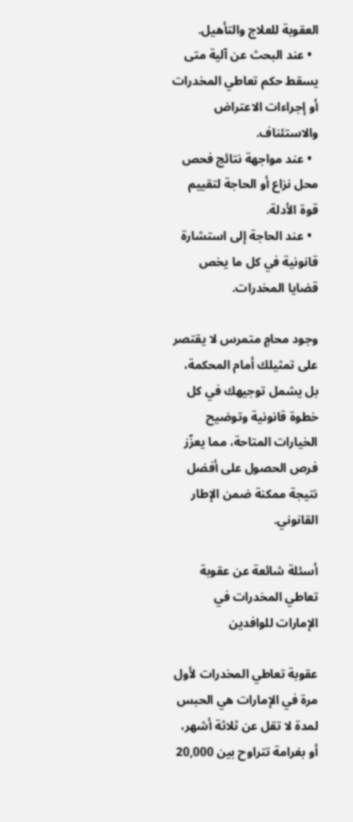العقوبة للعلاج والتأهيل.
  • عند البحث عن آلية متى يسقط حكم تعاطي المخدرات أو إجراءات الاعتراض والاستئناف.
  • عند مواجهة نتائج فحص محل نزاع أو الحاجة لتقييم قوة الأدلة.
  • عند الحاجة إلى استشارة قانونية في كل ما يخص قضايا المخدرات.

وجود محامٍ متمرس لا يقتصر على تمثيلك أمام المحكمة، بل يشمل توجيهك في كل خطوة قانونية وتوضيح الخيارات المتاحة، مما يعزّز فرص الحصول على أفضل نتيجة ممكنة ضمن الإطار القانوني.

أسئلة شائعة عن عقوبة تعاطي المخدرات في الإمارات للوافدين

عقوبة تعاطي المخدرات لأول مرة في الإمارات هي الحبس لمدة لا تقل عن ثلاثة أشهر، أو بغرامة تتراوح بين 20,000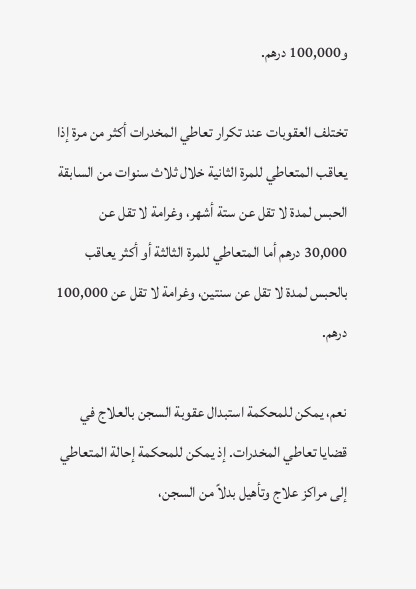و100,000 درهم.

تختلف العقوبات عند تكرار تعاطي المخدرات أكثر من مرة إذا يعاقب المتعاطي للمرة الثانية خلال ثلاث سنوات من السابقة الحبس لمدة لا تقل عن ستة أشهر، وغرامة لا تقل عن 30,000 درهم أما المتعاطي للمرة الثالثة أو أكثر يعاقب بالحبس لمدة لا تقل عن سنتين، وغرامة لا تقل عن 100,000 درهم.

نعم، يمكن للمحكمة استبدال عقوبة السجن بالعلاج في قضايا تعاطي المخدرات. إذ يمكن للمحكمة إحالة المتعاطي إلى مراكز علاج وتأهيل بدلاً من السجن،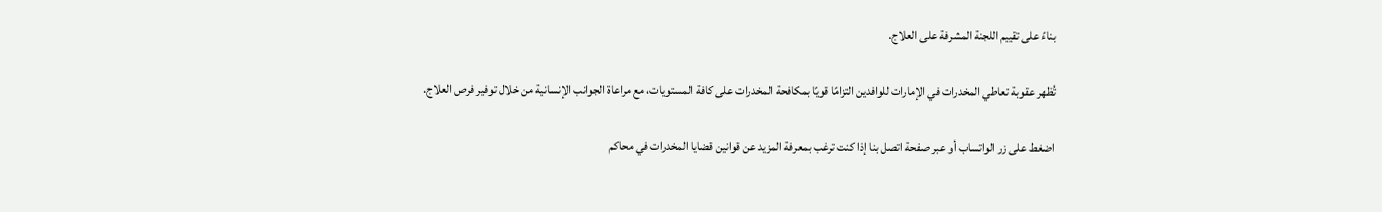بناءً على تقييم اللجنة المشرفة على العلاج.

تُظهر عقوبة تعاطي المخدرات في الإمارات للوافدين التزامًا قويًا بمكافحة المخدرات على كافة المستويات، مع مراعاة الجوانب الإنسانية من خلال توفير فرص العلاج.

اضغط على زر الواتساب أو عبر صفحة اتصل بنا إذا كنت ترغب بمعرفة المزيد عن قوانين قضايا المخدرات في محاكم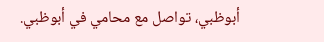أبوظبي، تواصل مع محامي في أبوظبي.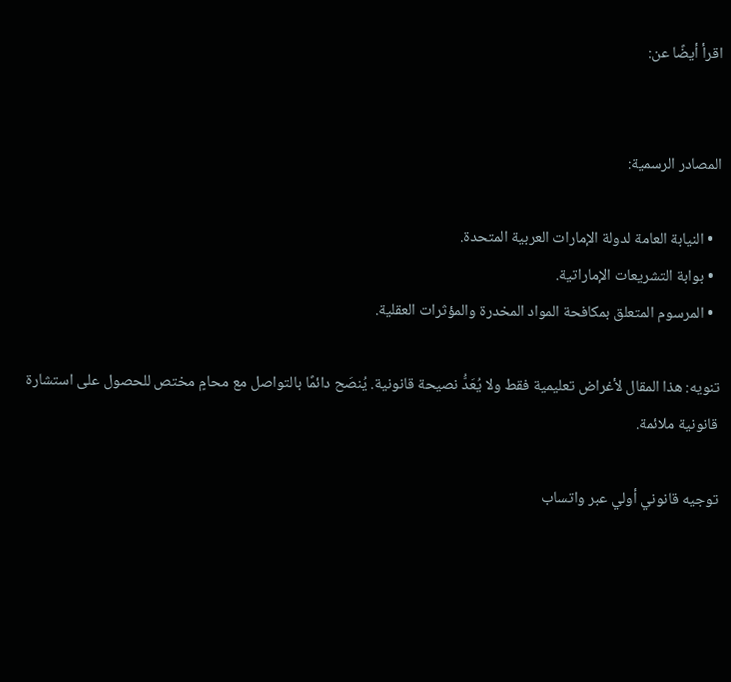اقرأ أيضًا عن:


المصادر الرسمية:

  • النيابة العامة لدولة الإمارات العربية المتحدة.
  • بوابة التشريعات الإماراتية.
  • المرسوم المتعلق بمكافحة المواد المخدرة والمؤثرات العقلية.

تنويه: هذا المقال لأغراض تعليمية فقط ولا يُعَدُّ نصيحة قانونية. يُنصَح دائمًا بالتواصل مع محامٍ مختص للحصول على استشارة قانونية ملائمة.

توجيه قانوني أولي عبر واتساب